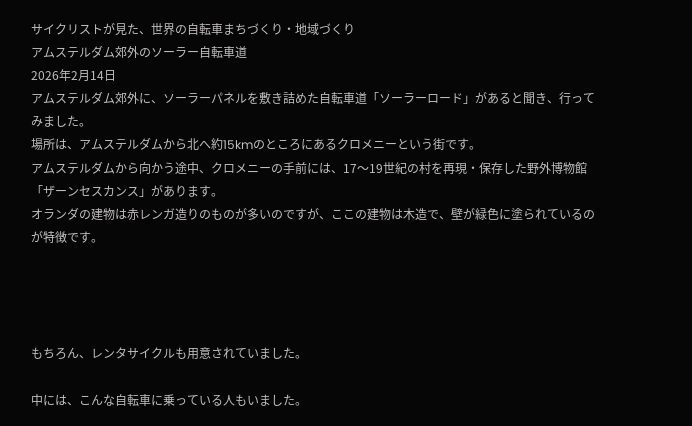サイクリストが見た、世界の自転車まちづくり・地域づくり
アムステルダム郊外のソーラー自転車道
2026年2月14日
アムステルダム郊外に、ソーラーパネルを敷き詰めた自転車道「ソーラーロード」があると聞き、行ってみました。
場所は、アムステルダムから北へ約15kmのところにあるクロメニーという街です。
アムステルダムから向かう途中、クロメニーの手前には、17〜19世紀の村を再現・保存した野外博物館「ザーンセスカンス」があります。
オランダの建物は赤レンガ造りのものが多いのですが、ここの建物は木造で、壁が緑色に塗られているのが特徴です。




もちろん、レンタサイクルも用意されていました。

中には、こんな自転車に乗っている人もいました。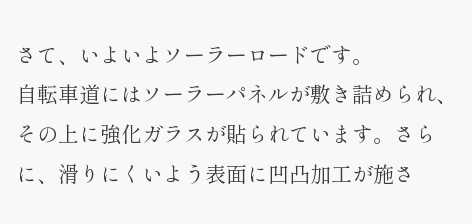さて、いよいよソーラーロードです。
自転車道にはソーラーパネルが敷き詰められ、その上に強化ガラスが貼られています。さらに、滑りにくいよう表面に凹凸加工が施さ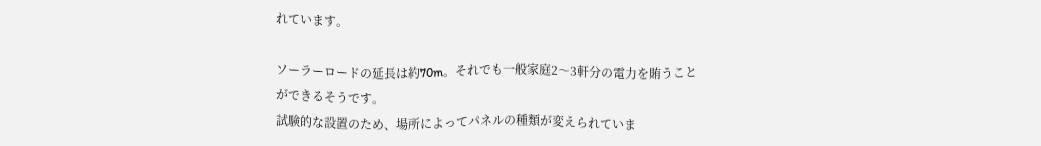れています。

ソーラーロードの延長は約70m。それでも一般家庭2〜3軒分の電力を賄うことができるそうです。
試験的な設置のため、場所によってパネルの種類が変えられていま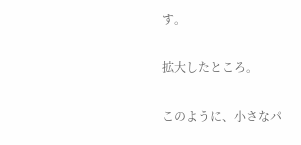す。

拡大したところ。

このように、小さなパ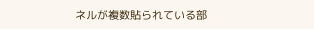ネルが複数貼られている部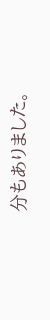分もありました。